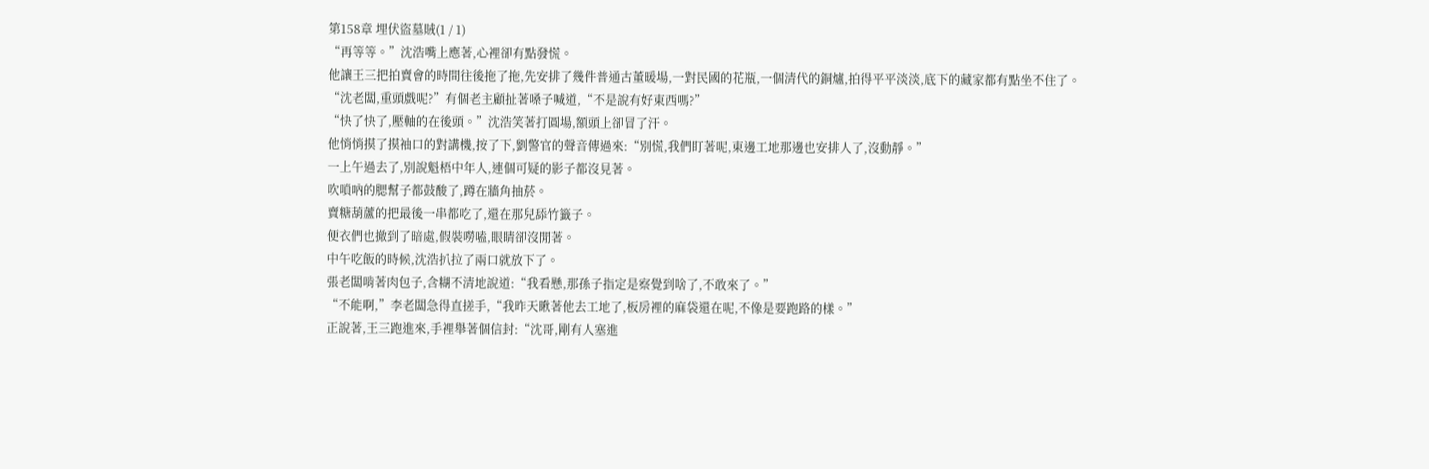第158章 埋伏盜墓賊(1 / 1)
“再等等。”沈浩嘴上應著,心裡卻有點發慌。
他讓王三把拍賣會的時間往後拖了拖,先安排了幾件普通古董暖場,一對民國的花瓶,一個清代的銅爐,拍得平平淡淡,底下的藏家都有點坐不住了。
“沈老闆,重頭戲呢?”有個老主顧扯著嗓子喊道,“不是說有好東西嗎?”
“快了快了,壓軸的在後頭。”沈浩笑著打圓場,額頭上卻冒了汗。
他悄悄摸了摸袖口的對講機,按了下,劉警官的聲音傳過來:“別慌,我們盯著呢,東邊工地那邊也安排人了,沒動靜。”
一上午過去了,別說魁梧中年人,連個可疑的影子都沒見著。
吹嗩吶的腮幫子都鼓酸了,蹲在牆角抽菸。
賣糖葫蘆的把最後一串都吃了,還在那兒舔竹籤子。
便衣們也撤到了暗處,假裝嘮嗑,眼睛卻沒閒著。
中午吃飯的時候,沈浩扒拉了兩口就放下了。
張老闆啃著肉包子,含糊不清地說道:“我看懸,那孫子指定是察覺到啥了,不敢來了。”
“不能啊,”李老闆急得直搓手,“我昨天瞅著他去工地了,板房裡的麻袋還在呢,不像是要跑路的樣。”
正說著,王三跑進來,手裡舉著個信封:“沈哥,剛有人塞進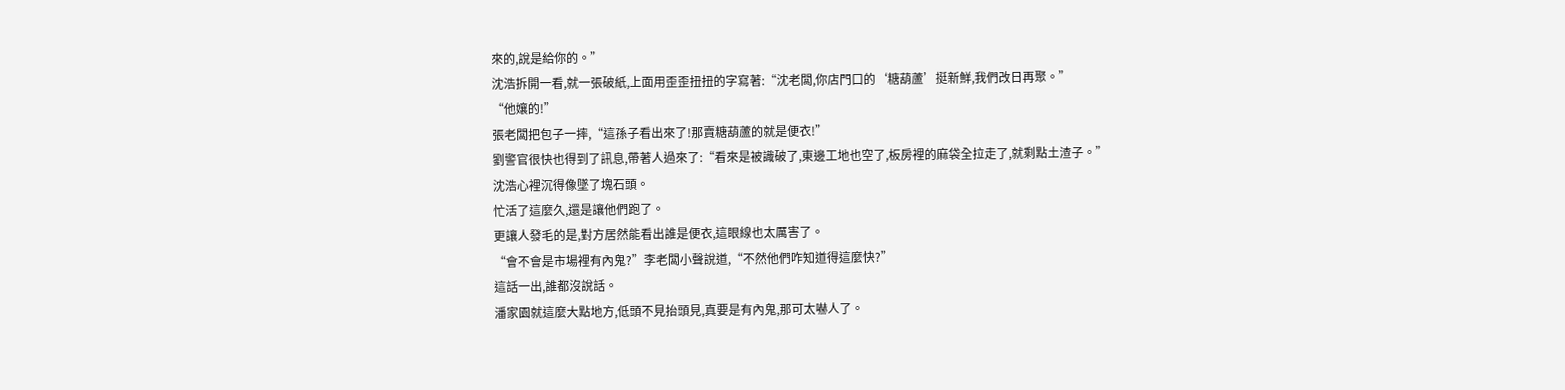來的,說是給你的。”
沈浩拆開一看,就一張破紙,上面用歪歪扭扭的字寫著:“沈老闆,你店門口的‘糖葫蘆’挺新鮮,我們改日再聚。”
“他孃的!”
張老闆把包子一摔,“這孫子看出來了!那賣糖葫蘆的就是便衣!”
劉警官很快也得到了訊息,帶著人過來了:“看來是被識破了,東邊工地也空了,板房裡的麻袋全拉走了,就剩點土渣子。”
沈浩心裡沉得像墜了塊石頭。
忙活了這麼久,還是讓他們跑了。
更讓人發毛的是,對方居然能看出誰是便衣,這眼線也太厲害了。
“會不會是市場裡有內鬼?”李老闆小聲說道,“不然他們咋知道得這麼快?”
這話一出,誰都沒說話。
潘家園就這麼大點地方,低頭不見抬頭見,真要是有內鬼,那可太嚇人了。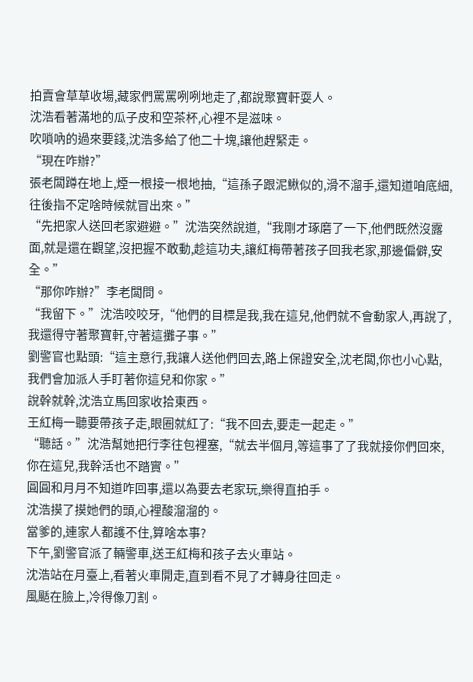拍賣會草草收場,藏家們罵罵咧咧地走了,都說聚寶軒耍人。
沈浩看著滿地的瓜子皮和空茶杯,心裡不是滋味。
吹嗩吶的過來要錢,沈浩多給了他二十塊,讓他趕緊走。
“現在咋辦?”
張老闆蹲在地上,煙一根接一根地抽,“這孫子跟泥鰍似的,滑不溜手,還知道咱底細,往後指不定啥時候就冒出來。”
“先把家人送回老家避避。”沈浩突然說道,“我剛才琢磨了一下,他們既然沒露面,就是還在觀望,沒把握不敢動,趁這功夫,讓紅梅帶著孩子回我老家,那邊偏僻,安全。”
“那你咋辦?”李老闆問。
“我留下。”沈浩咬咬牙,“他們的目標是我,我在這兒,他們就不會動家人,再說了,我還得守著聚寶軒,守著這攤子事。”
劉警官也點頭:“這主意行,我讓人送他們回去,路上保證安全,沈老闆,你也小心點,我們會加派人手盯著你這兒和你家。”
說幹就幹,沈浩立馬回家收拾東西。
王紅梅一聽要帶孩子走,眼圈就紅了:“我不回去,要走一起走。”
“聽話。”沈浩幫她把行李往包裡塞,“就去半個月,等這事了了我就接你們回來,你在這兒,我幹活也不踏實。”
圓圓和月月不知道咋回事,還以為要去老家玩,樂得直拍手。
沈浩摸了摸她們的頭,心裡酸溜溜的。
當爹的,連家人都護不住,算啥本事?
下午,劉警官派了輛警車,送王紅梅和孩子去火車站。
沈浩站在月臺上,看著火車開走,直到看不見了才轉身往回走。
風颳在臉上,冷得像刀割。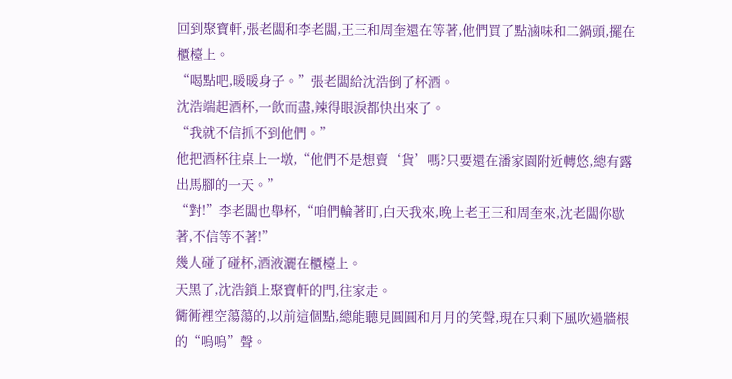回到聚寶軒,張老闆和李老闆,王三和周奎還在等著,他們買了點滷味和二鍋頭,擺在櫃檯上。
“喝點吧,暖暖身子。”張老闆給沈浩倒了杯酒。
沈浩端起酒杯,一飲而盡,辣得眼淚都快出來了。
“我就不信抓不到他們。”
他把酒杯往桌上一墩,“他們不是想賣‘貨’嗎?只要還在潘家園附近轉悠,總有露出馬腳的一天。”
“對!”李老闆也舉杯,“咱們輪著盯,白天我來,晚上老王三和周奎來,沈老闆你歇著,不信等不著!”
幾人碰了碰杯,酒液灑在櫃檯上。
天黑了,沈浩鎖上聚寶軒的門,往家走。
衚衕裡空蕩蕩的,以前這個點,總能聽見圓圓和月月的笑聲,現在只剩下風吹過牆根的“嗚嗚”聲。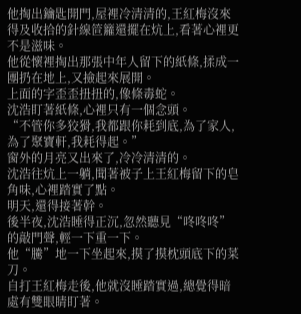他掏出鑰匙開門,屋裡冷清清的,王紅梅沒來得及收拾的針線笸籮還擺在炕上,看著心裡更不是滋味。
他從懷裡掏出那張中年人留下的紙條,揉成一團扔在地上,又撿起來展開。
上面的字歪歪扭扭的,像條毒蛇。
沈浩盯著紙條,心裡只有一個念頭。
“不管你多狡猾,我都跟你耗到底,為了家人,為了聚寶軒,我耗得起。”
窗外的月亮又出來了,冷冷清清的。
沈浩往炕上一躺,聞著被子上王紅梅留下的皂角味,心裡踏實了點。
明天,還得接著幹。
後半夜,沈浩睡得正沉,忽然聽見“咚咚咚”的敲門聲,輕一下重一下。
他“騰”地一下坐起來,摸了摸枕頭底下的菜刀。
自打王紅梅走後,他就沒睡踏實過,總覺得暗處有雙眼睛盯著。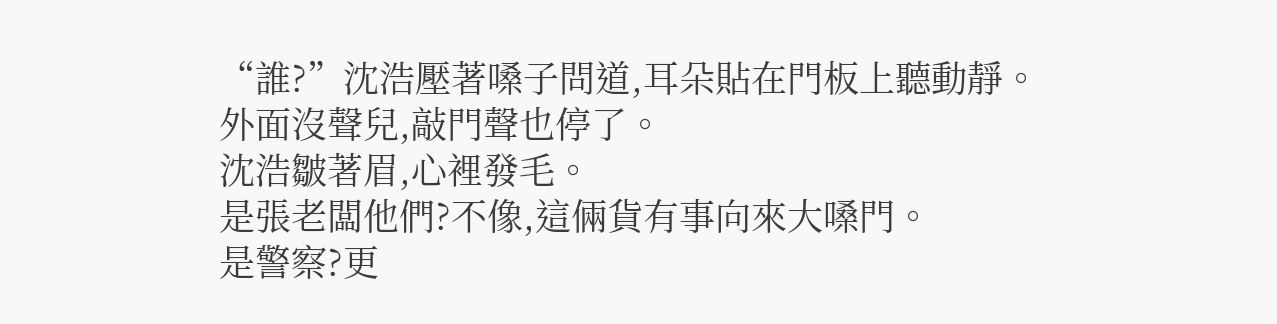“誰?”沈浩壓著嗓子問道,耳朵貼在門板上聽動靜。
外面沒聲兒,敲門聲也停了。
沈浩皺著眉,心裡發毛。
是張老闆他們?不像,這倆貨有事向來大嗓門。
是警察?更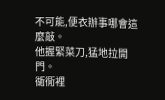不可能,便衣辦事哪會這麼敲。
他握緊菜刀,猛地拉開門。
衚衕裡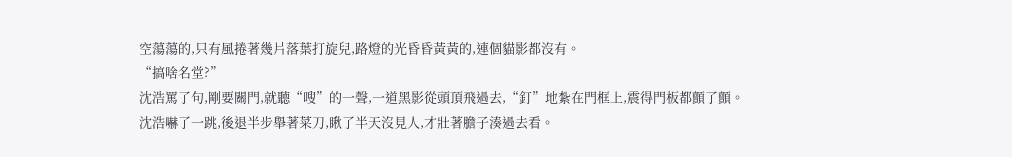空蕩蕩的,只有風捲著幾片落葉打旋兒,路燈的光昏昏黃黃的,連個貓影都沒有。
“搞啥名堂?”
沈浩罵了句,剛要關門,就聽“嗖”的一聲,一道黑影從頭頂飛過去,“釘”地紮在門框上,震得門板都顫了顫。
沈浩嚇了一跳,後退半步舉著菜刀,瞅了半天沒見人,才壯著膽子湊過去看。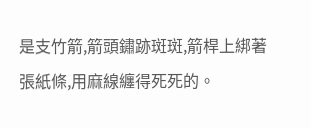是支竹箭,箭頭鏽跡斑斑,箭桿上綁著張紙條,用麻線纏得死死的。